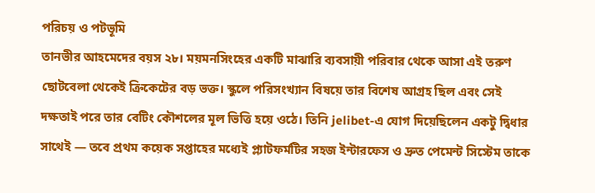পরিচয় ও পটভূমি
তানভীর আহমেদের বয়স ২৮। ময়মনসিংহের একটি মাঝারি ব্যবসায়ী পরিবার থেকে আসা এই তরুণ ছোটবেলা থেকেই ক্রিকেটের বড় ভক্ত। স্কুলে পরিসংখ্যান বিষয়ে তার বিশেষ আগ্রহ ছিল এবং সেই দক্ষতাই পরে তার বেটিং কৌশলের মূল ভিত্তি হয়ে ওঠে। তিনি jelibet-এ যোগ দিয়েছিলেন একটু দ্বিধার সাথেই — তবে প্রথম কয়েক সপ্তাহের মধ্যেই প্ল্যাটফর্মটির সহজ ইন্টারফেস ও দ্রুত পেমেন্ট সিস্টেম তাকে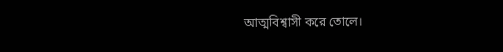আত্মবিশ্বাসী করে তোলে।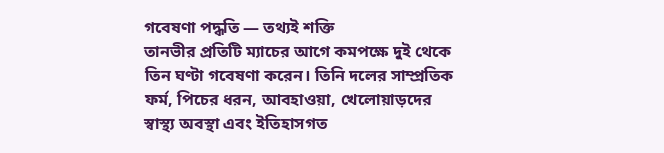গবেষণা পদ্ধতি — তথ্যই শক্তি
তানভীর প্রতিটি ম্যাচের আগে কমপক্ষে দুই থেকে তিন ঘণ্টা গবেষণা করেন। তিনি দলের সাম্প্রতিক ফর্ম, পিচের ধরন, আবহাওয়া, খেলোয়াড়দের স্বাস্থ্য অবস্থা এবং ইতিহাসগত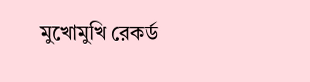মুখোমুখি রেকর্ড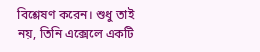বিশ্লেষণ করেন। শুধু তাই নয়, তিনি এক্সেলে একটি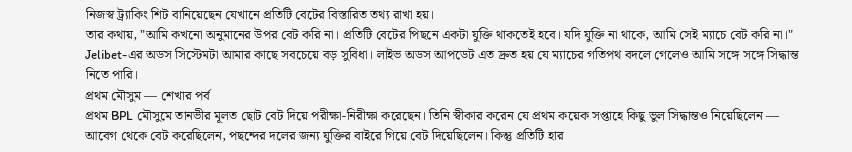নিজস্ব ট্র্যাকিং শিট বানিয়েছেন যেখানে প্রতিটি বেটের বিস্তারিত তথ্য রাখা হয়।
তার কথায়, "আমি কখনো অনুমানের উপর বেট করি না। প্রতিটি বেটের পিছনে একটা যুক্তি থাকতেই হবে। যদি যুক্তি না থাকে, আমি সেই ম্যাচে বেট করি না।"
Jelibet-এর অডস সিস্টেমটা আমার কাছে সবচেয়ে বড় সুবিধা। লাইভ অডস আপডেট এত দ্রুত হয় যে ম্যাচের গতিপথ বদলে গেলেও আমি সঙ্গে সঙ্গে সিদ্ধান্ত নিতে পারি।
প্রথম মৌসুম — শেখার পর্ব
প্রথম BPL মৌসুমে তানভীর মূলত ছোট বেট দিয়ে পরীক্ষা-নিরীক্ষা করেছেন। তিনি স্বীকার করেন যে প্রথম কয়েক সপ্তাহে কিছু ভুল সিদ্ধান্তও নিয়েছিলেন — আবেগ থেকে বেট করেছিলেন, পছন্দের দলের জন্য যুক্তির বাইরে গিয়ে বেট দিয়েছিলেন। কিন্তু প্রতিটি হার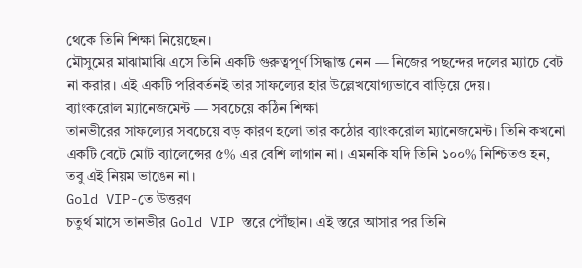থেকে তিনি শিক্ষা নিয়েছেন।
মৌসুমের মাঝামাঝি এসে তিনি একটি গুরুত্বপূর্ণ সিদ্ধান্ত নেন — নিজের পছন্দের দলের ম্যাচে বেট না করার। এই একটি পরিবর্তনই তার সাফল্যের হার উল্লেখযোগ্যভাবে বাড়িয়ে দেয়।
ব্যাংকরোল ম্যানেজমেন্ট — সবচেয়ে কঠিন শিক্ষা
তানভীরের সাফল্যের সবচেয়ে বড় কারণ হলো তার কঠোর ব্যাংকরোল ম্যানেজমেন্ট। তিনি কখনো একটি বেটে মোট ব্যালেন্সের ৫% এর বেশি লাগান না। এমনকি যদি তিনি ১০০% নিশ্চিতও হন, তবু এই নিয়ম ভাঙেন না।
Gold VIP-তে উত্তরণ
চতুর্থ মাসে তানভীর Gold VIP স্তরে পৌঁছান। এই স্তরে আসার পর তিনি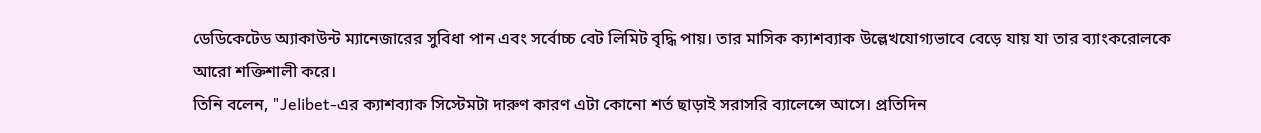ডেডিকেটেড অ্যাকাউন্ট ম্যানেজারের সুবিধা পান এবং সর্বোচ্চ বেট লিমিট বৃদ্ধি পায়। তার মাসিক ক্যাশব্যাক উল্লেখযোগ্যভাবে বেড়ে যায় যা তার ব্যাংকরোলকে আরো শক্তিশালী করে।
তিনি বলেন, "Jelibet-এর ক্যাশব্যাক সিস্টেমটা দারুণ কারণ এটা কোনো শর্ত ছাড়াই সরাসরি ব্যালেন্সে আসে। প্রতিদিন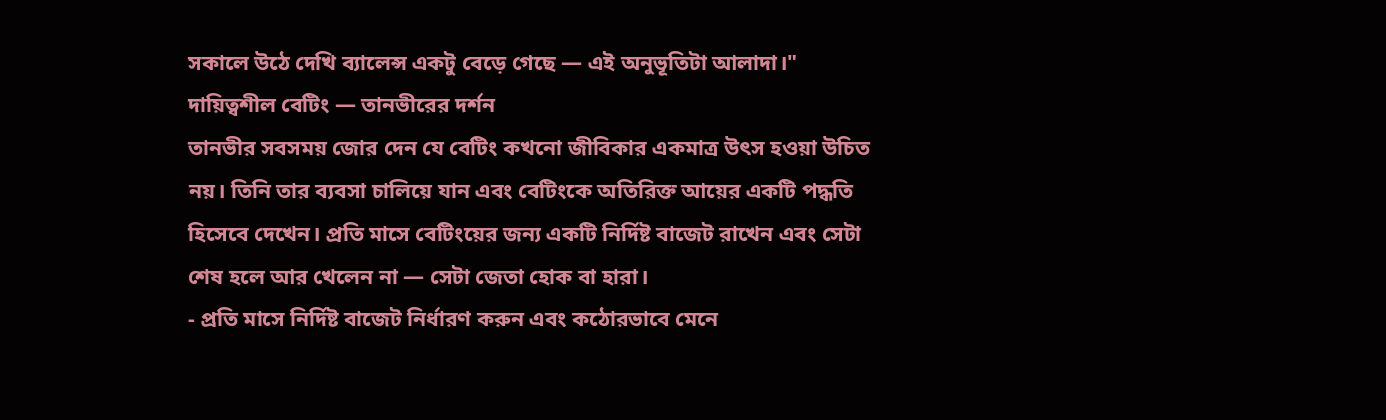সকালে উঠে দেখি ব্যালেন্স একটু বেড়ে গেছে — এই অনুভূতিটা আলাদা।"
দায়িত্বশীল বেটিং — তানভীরের দর্শন
তানভীর সবসময় জোর দেন যে বেটিং কখনো জীবিকার একমাত্র উৎস হওয়া উচিত নয়। তিনি তার ব্যবসা চালিয়ে যান এবং বেটিংকে অতিরিক্ত আয়ের একটি পদ্ধতি হিসেবে দেখেন। প্রতি মাসে বেটিংয়ের জন্য একটি নির্দিষ্ট বাজেট রাখেন এবং সেটা শেষ হলে আর খেলেন না — সেটা জেতা হোক বা হারা।
- প্রতি মাসে নির্দিষ্ট বাজেট নির্ধারণ করুন এবং কঠোরভাবে মেনে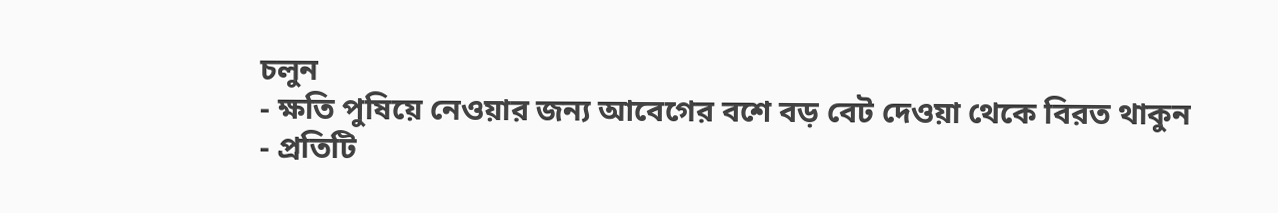চলুন
- ক্ষতি পুষিয়ে নেওয়ার জন্য আবেগের বশে বড় বেট দেওয়া থেকে বিরত থাকুন
- প্রতিটি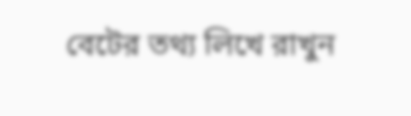বেটের তথ্য লিখে রাখুন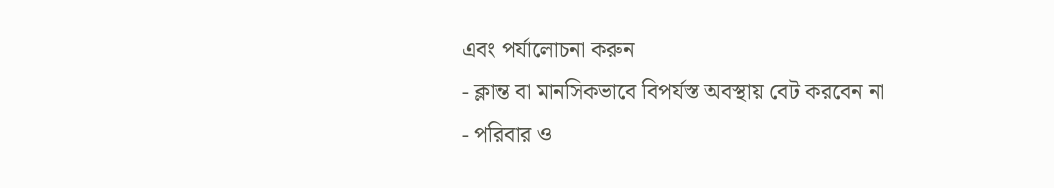এবং পর্যালোচনা করুন
- ক্লান্ত বা মানসিকভাবে বিপর্যস্ত অবস্থায় বেট করবেন না
- পরিবার ও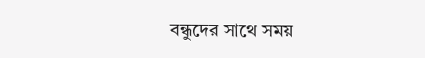বন্ধুদের সাথে সময়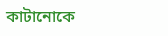কাটানোকে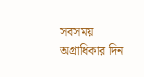সবসময় অগ্রাধিকার দিন